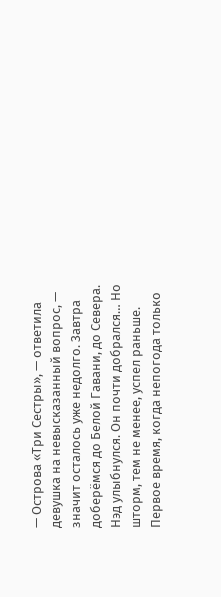— Острова «Три Сестры», — ответила девушка на невысказанный вопрос, — значит осталось уже недолго. Завтра доберёмся до Белой Гавани, до Севера.
Нэд улыбнулся. Он почти добрался… Но шторм, тем не менее, успел раньше.
Первое время, когда непогода только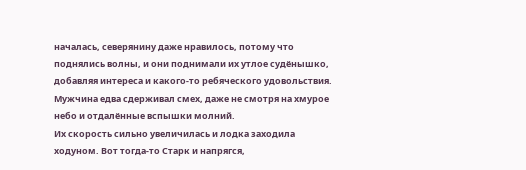началась, северянину даже нравилось, потому что поднялись волны, и они поднимали их утлое судёнышко, добавляя интереса и какого-то ребяческого удовольствия. Мужчина едва сдерживал смех, даже не смотря на хмурое небо и отдалённые вспышки молний.
Их скорость сильно увеличилась и лодка заходила ходуном. Вот тогда-то Старк и напрягся,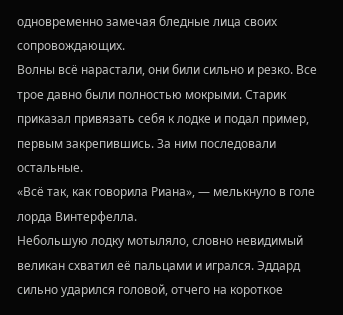одновременно замечая бледные лица своих сопровождающих.
Волны всё нарастали, они били сильно и резко. Все трое давно были полностью мокрыми. Старик приказал привязать себя к лодке и подал пример, первым закрепившись. За ним последовали остальные.
«Всё так, как говорила Риана», — мелькнуло в голе лорда Винтерфелла.
Небольшую лодку мотыляло, словно невидимый великан схватил её пальцами и игрался. Эддард сильно ударился головой, отчего на короткое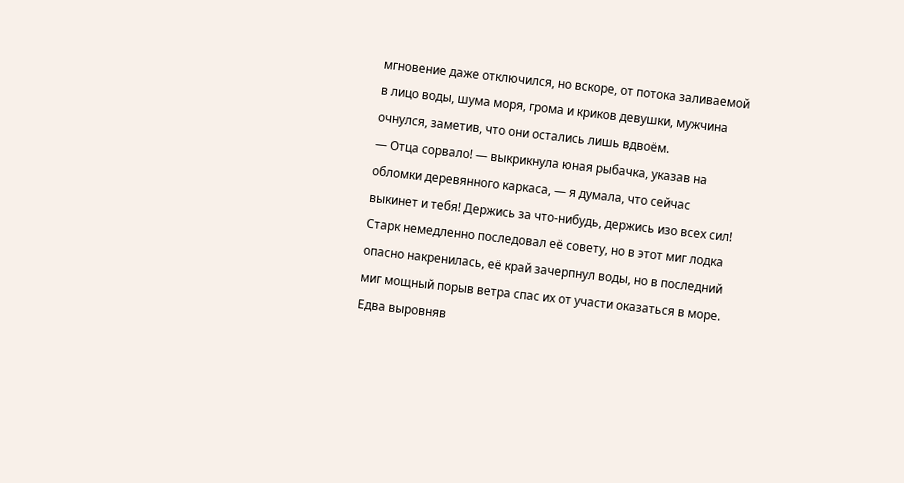мгновение даже отключился, но вскоре, от потока заливаемой в лицо воды, шума моря, грома и криков девушки, мужчина очнулся, заметив, что они остались лишь вдвоём.
— Отца сорвало! — выкрикнула юная рыбачка, указав на обломки деревянного каркаса, — я думала, что сейчас выкинет и тебя! Держись за что-нибудь, держись изо всех сил!
Старк немедленно последовал её совету, но в этот миг лодка опасно накренилась, её край зачерпнул воды, но в последний миг мощный порыв ветра спас их от участи оказаться в море. Едва выровняв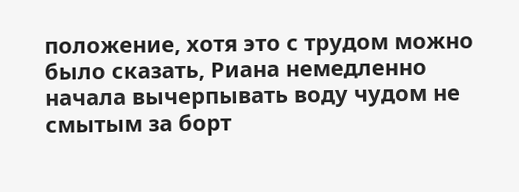положение, хотя это с трудом можно было сказать, Риана немедленно начала вычерпывать воду чудом не смытым за борт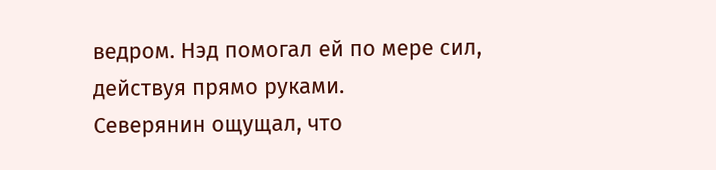ведром. Нэд помогал ей по мере сил, действуя прямо руками.
Северянин ощущал, что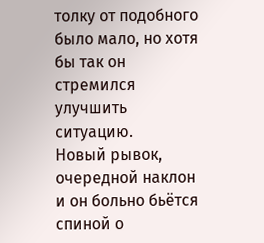толку от подобного было мало, но хотя бы так он стремился улучшить ситуацию.
Новый рывок, очередной наклон и он больно бьётся спиной о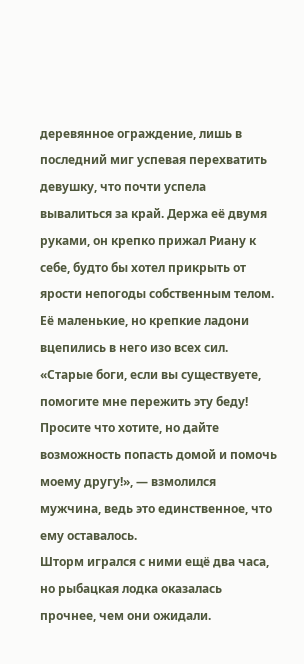деревянное ограждение, лишь в последний миг успевая перехватить девушку, что почти успела вывалиться за край. Держа её двумя руками, он крепко прижал Риану к себе, будто бы хотел прикрыть от ярости непогоды собственным телом. Её маленькие, но крепкие ладони вцепились в него изо всех сил.
«Старые боги, если вы существуете, помогите мне пережить эту беду! Просите что хотите, но дайте возможность попасть домой и помочь моему другу!», — взмолился мужчина, ведь это единственное, что ему оставалось.
Шторм игрался с ними ещё два часа, но рыбацкая лодка оказалась прочнее, чем они ожидали.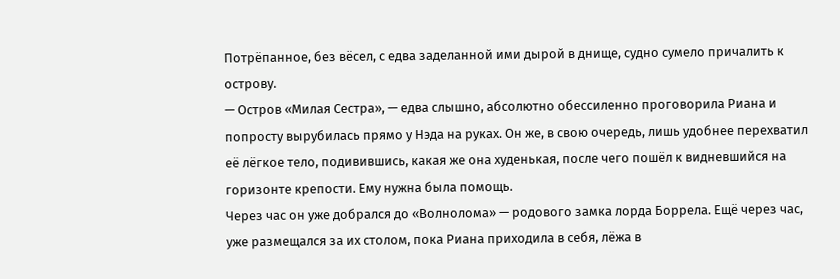Потрёпанное, без вёсел, с едва заделанной ими дырой в днище, судно сумело причалить к острову.
— Остров «Милая Сестра», — едва слышно, абсолютно обессиленно проговорила Риана и попросту вырубилась прямо у Нэда на руках. Он же, в свою очередь, лишь удобнее перехватил её лёгкое тело, подивившись, какая же она худенькая, после чего пошёл к видневшийся на горизонте крепости. Ему нужна была помощь.
Через час он уже добрался до «Волнолома» — родового замка лорда Боррела. Ещё через час, уже размещался за их столом, пока Риана приходила в себя, лёжа в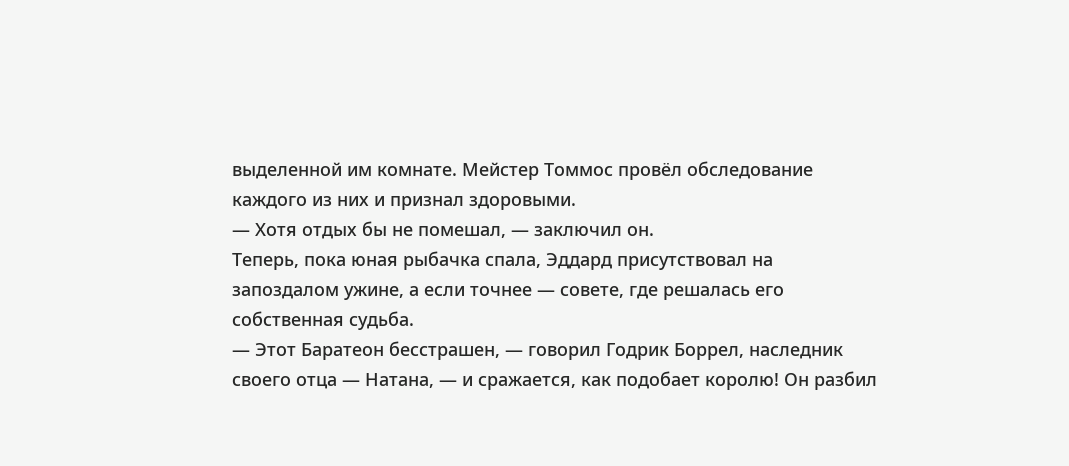выделенной им комнате. Мейстер Томмос провёл обследование каждого из них и признал здоровыми.
— Хотя отдых бы не помешал, — заключил он.
Теперь, пока юная рыбачка спала, Эддард присутствовал на запоздалом ужине, а если точнее — совете, где решалась его собственная судьба.
— Этот Баратеон бесстрашен, — говорил Годрик Боррел, наследник своего отца — Натана, — и сражается, как подобает королю! Он разбил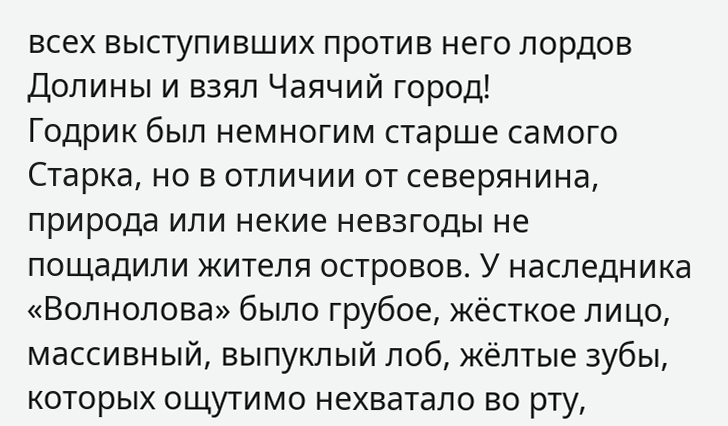всех выступивших против него лордов Долины и взял Чаячий город!
Годрик был немногим старше самого Старка, но в отличии от северянина, природа или некие невзгоды не пощадили жителя островов. У наследника «Волнолова» было грубое, жёсткое лицо, массивный, выпуклый лоб, жёлтые зубы, которых ощутимо нехватало во рту,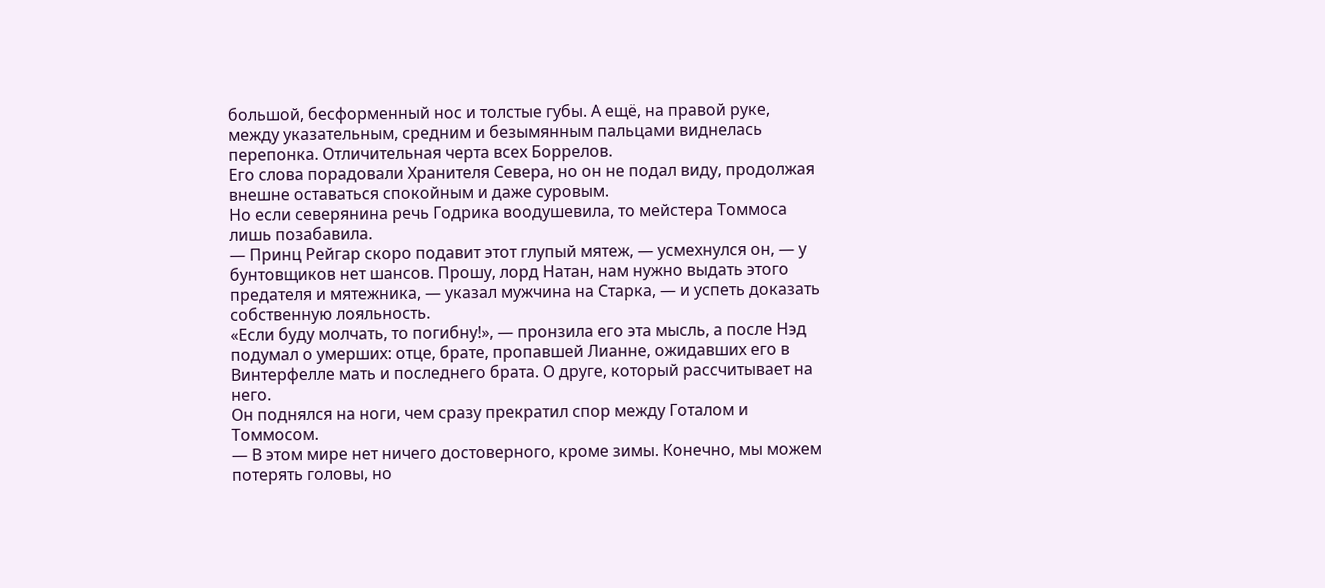большой, бесформенный нос и толстые губы. А ещё, на правой руке, между указательным, средним и безымянным пальцами виднелась перепонка. Отличительная черта всех Боррелов.
Его слова порадовали Хранителя Севера, но он не подал виду, продолжая внешне оставаться спокойным и даже суровым.
Но если северянина речь Годрика воодушевила, то мейстера Томмоса лишь позабавила.
— Принц Рейгар скоро подавит этот глупый мятеж, — усмехнулся он, — у бунтовщиков нет шансов. Прошу, лорд Натан, нам нужно выдать этого предателя и мятежника, — указал мужчина на Старка, — и успеть доказать собственную лояльность.
«Если буду молчать, то погибну!», — пронзила его эта мысль, а после Нэд подумал о умерших: отце, брате, пропавшей Лианне, ожидавших его в Винтерфелле мать и последнего брата. О друге, который рассчитывает на него.
Он поднялся на ноги, чем сразу прекратил спор между Готалом и Томмосом.
— В этом мире нет ничего достоверного, кроме зимы. Конечно, мы можем потерять головы, но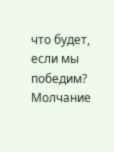что будет, если мы победим?
Молчание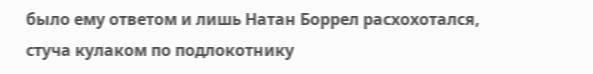было ему ответом и лишь Натан Боррел расхохотался, стуча кулаком по подлокотнику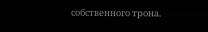собственного трона.